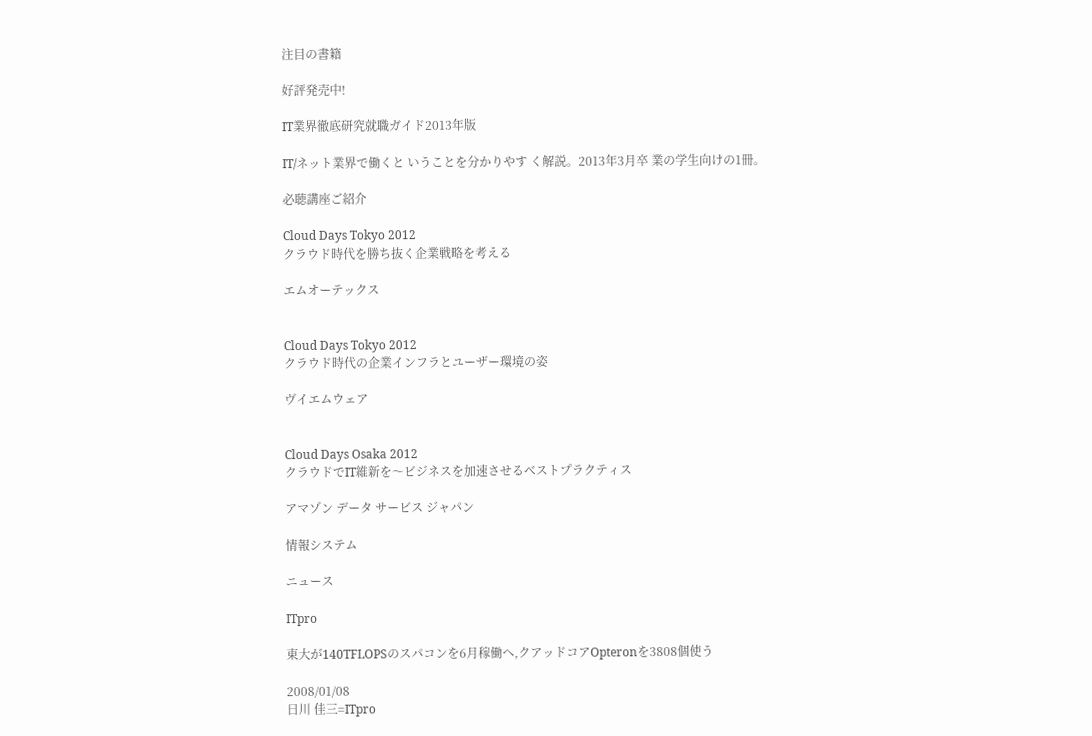注目の書籍

好評発売中!

IT業界徹底研究就職ガイド2013年版

IT/ネット業界で働くと いうことを分かりやす く解説。2013年3月卒 業の学生向けの1冊。

必聴講座ご紹介

Cloud Days Tokyo 2012
クラウド時代を勝ち抜く企業戦略を考える

エムオーテックス


Cloud Days Tokyo 2012
クラウド時代の企業インフラとユーザー環境の姿

ヴイエムウェア


Cloud Days Osaka 2012
クラウドでIT維新を〜ビジネスを加速させるベストプラクティス

アマゾン データ サービス ジャパン

情報システム

ニュース

ITpro

東大が140TFLOPSのスパコンを6月稼働へ,クアッドコアOpteronを3808個使う

2008/01/08
日川 佳三=ITpro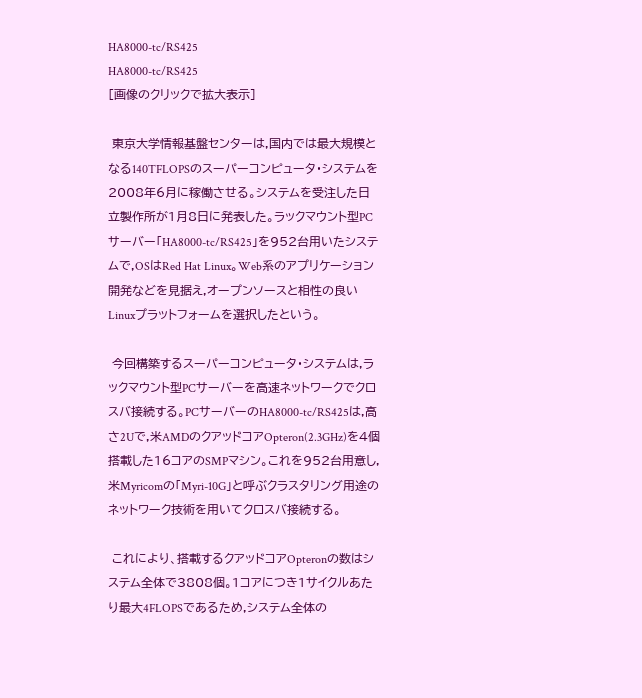HA8000-tc/RS425
HA8000-tc/RS425
[画像のクリックで拡大表示]

 東京大学情報基盤センターは,国内では最大規模となる140TFLOPSのスーパーコンピュータ・システムを2008年6月に稼働させる。システムを受注した日立製作所が1月8日に発表した。ラックマウント型PCサーバー「HA8000-tc/RS425」を952台用いたシステムで,OSはRed Hat Linux。Web系のアプリケーション開発などを見据え,オープンソースと相性の良いLinuxプラットフォームを選択したという。

 今回構築するスーパーコンピュータ・システムは,ラックマウント型PCサーバーを高速ネットワークでクロスバ接続する。PCサーバーのHA8000-tc/RS425は,高さ2Uで,米AMDのクアッドコアOpteron(2.3GHz)を4個搭載した16コアのSMPマシン。これを952台用意し,米Myricomの「Myri-10G」と呼ぶクラスタリング用途のネットワーク技術を用いてクロスバ接続する。

 これにより、搭載するクアッドコアOpteronの数はシステム全体で3808個。1コアにつき1サイクルあたり最大4FLOPSであるため,システム全体の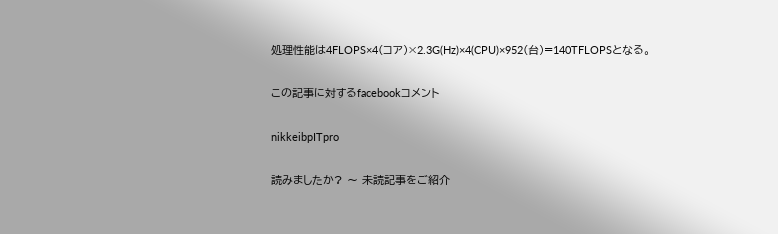処理性能は4FLOPS×4(コア)×2.3G(Hz)×4(CPU)×952(台)=140TFLOPSとなる。

この記事に対するfacebookコメント

nikkeibpITpro

読みましたか? 〜 未読記事をご紹介